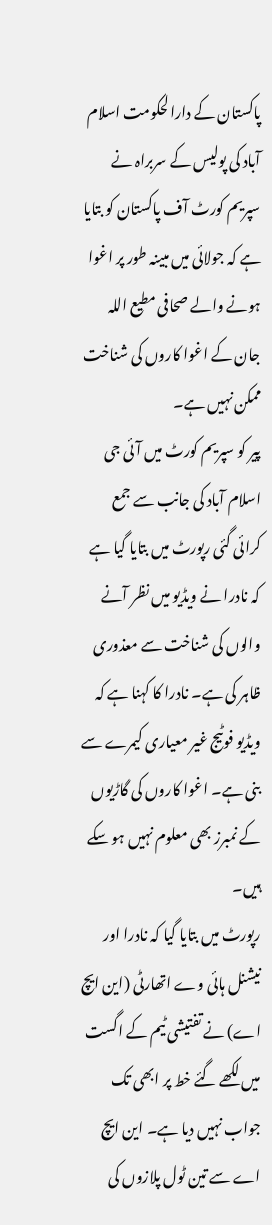پاکستان کے دارالحکومت اسلام آباد کی پولیس کے سربراہ نے سپریم کورٹ آف پاکستان کو بتایا ہے کہ جولائی میں مبینہ طور پر اغوا ہونے والے صحافی مطیع اللہ جان کے اغوا کاروں کی شناخت ممکن نہیں ہے۔
پیر کو سپریم کورٹ میں آئی جی اسلام آباد کی جانب سے جمع کرائی گئی رپورٹ میں بتایا گیا ہے کہ نادرا نے ویڈیو میں نظر آنے والوں کی شناخت سے معذوری ظاہر کی ہے۔ نادرا کا کہنا ہے کہ ویڈیو فوٹیج غیر معیاری کیمرے سے بنی ہے۔ اغوا کاروں کی گاڑیوں کے نمبرز بھی معلوم نہیں ہو سکے ہیں۔
رپورٹ میں بتایا گیا کہ نادرا اور نیشنل ہائی وے اتھارٹی (این ایچ اے) نے تفتیشی ٹیم کے اگست میں لکھے گئے خط پر ابھی تک جواب نہیں دیا ہے۔ این ایچ اے سے تین ٹول پلازوں کی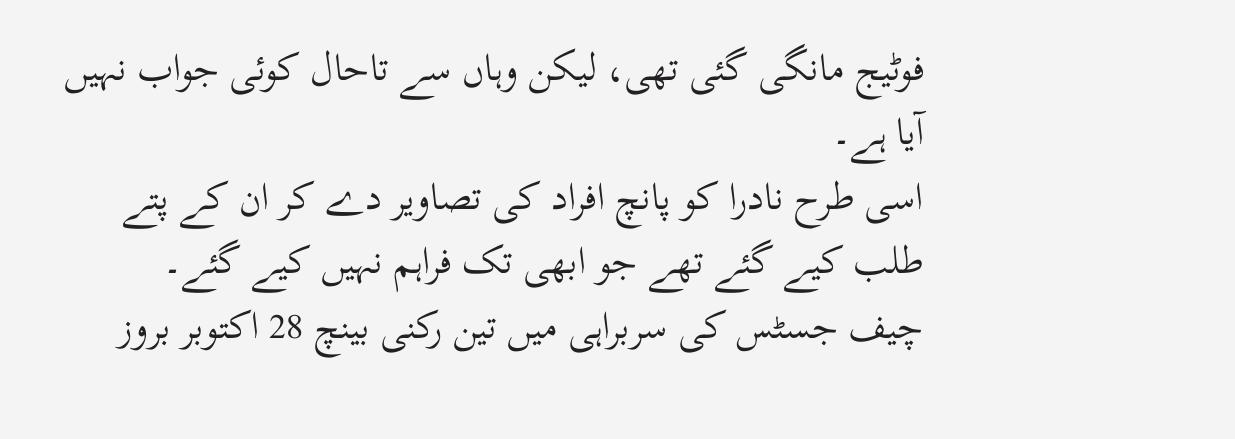فوٹیج مانگی گئی تھی، لیکن وہاں سے تاحال کوئی جواب نہیں آیا ہے۔
اسی طرح نادرا کو پانچ افراد کی تصاویر دے کر ان کے پتے طلب کیے گئے تھے جو ابھی تک فراہم نہیں کیے گئے۔
چیف جسٹس کی سربراہی میں تین رکنی بینچ 28 اکتوبر بروز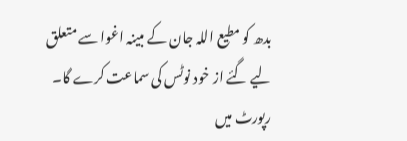بدھ کو مطیع اللہ جان کے مبینہ اغوا سے متعلق لیے گئے از خود نوٹس کی سماعت کرے گا۔
رپورٹ میں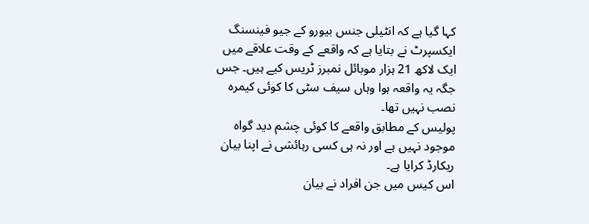کہا گیا ہے کہ انٹیلی جنس بیورو کے جیو فینسنگ ایکسپرٹ نے بتایا ہے کہ واقعے کے وقت علاقے میں ایک لاکھ 21 ہزار موبائل نمبرز ٹریس کیے ہیں۔ جس جگہ یہ واقعہ ہوا وہاں سیف سٹی کا کوئی کیمرہ نصب نہیں تھا۔
پولیس کے مطابق واقعے کا کوئی چشم دید گواہ موجود نہیں ہے اور نہ ہی کسی رہائشی نے اپنا بیان ریکارڈ کرایا ہے۔
اس کیس میں جن افراد نے بیان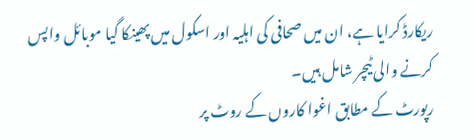ریکارڈ کرایا ہے، ان میں صحافی کی اہلیہ اور اسکول میں پھینکا گیا موبائل واپس کرنے والی ٹیچر شامل ہیں۔
رپورٹ کے مطابق اغوا کاروں کے روٹ پر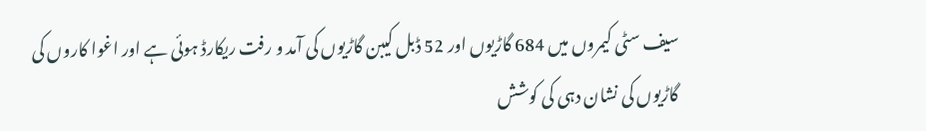سیف سٹی کیمروں میں 684 گاڑیوں اور 52 ڈبل کیبن گاڑیوں کی آمد و رفت ریکارڈ ہوئی ہے اور اغوا کاروں کی گاڑیوں کی نشان دہی کی کوشش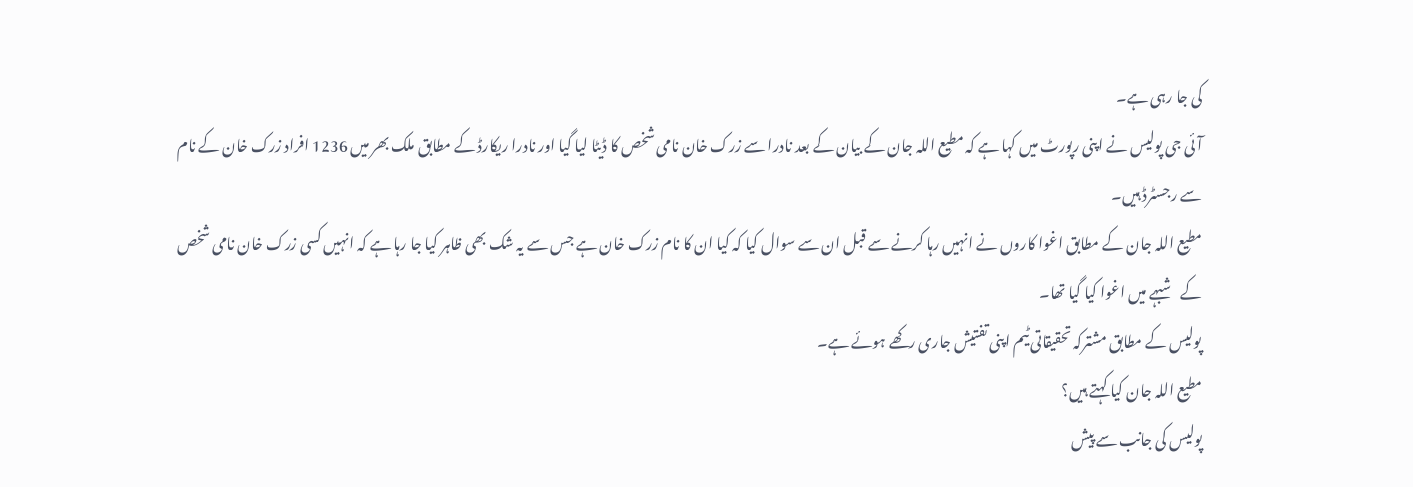کی جا رہی ہے۔
آئی جی پولیس نے اپنی رپورٹ میں کہا ہے کہ مطیع اللہ جان کے بیان کے بعد نادرا سے زرک خان نامی شخص کا ڈیٹا لیا گیا اور نادرا ریکارڈ کے مطابق ملک بھر میں 1236 افراد زرک خان کے نام سے رجسٹرڈ ہیں۔
مطیع اللہ جان کے مطابق اغوا کاروں نے انہیں رہا کرنے سے قبل ان سے سوال کیا کہ کیا ان کا نام زرک خان ہے جس سے یہ شک بھی ظاہر کیا جا رہا ہے کہ انہیں کسی زرک خان نامی شخص کے شبہے میں اغوا کیا گیا تھا۔
پولیس کے مطابق مشترکہ تحقیقاتی ٹیم اپنی تفتیش جاری رکھے ہوئے ہے۔
مطیع اللہ جان کیا کہتے ہیں؟
پولیس کی جانب سے پیش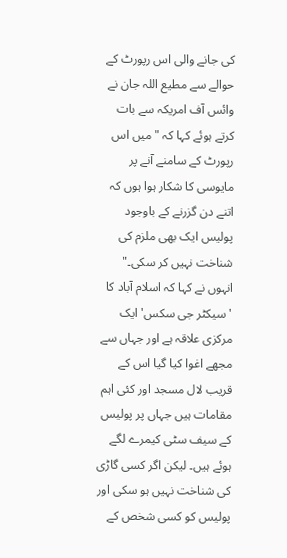کی جانے والی اس رپورٹ کے حوالے سے مطیع اللہ جان نے وائس آف امریکہ سے بات کرتے ہوئے کہا کہ "میں اس رپورٹ کے سامنے آنے پر مایوسی کا شکار ہوا ہوں کہ اتنے دن گزرنے کے باوجود پولیس ایک بھی ملزم کی شناخت نہیں کر سکی۔"
انہوں نے کہا کہ اسلام آباد کا 'سیکٹر جی سکس' ایک مرکزی علاقہ ہے اور جہاں سے مجھے اغوا کیا گیا اس کے قریب لال مسجد اور کئی اہم مقامات ہیں جہاں پر پولیس کے سیف سٹی کیمرے لگے ہوئے ہیں۔ لیکن اگر کسی گاڑی کی شناخت نہیں ہو سکی اور پولیس کو کسی شخص کے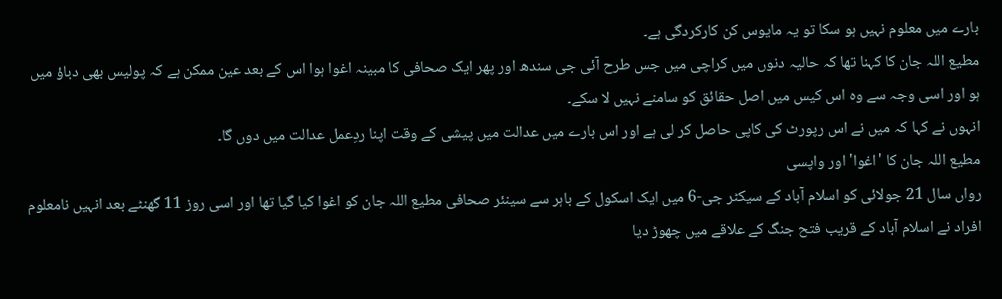بارے میں معلوم نہیں ہو سکا تو یہ مایوس کن کارکردگی ہے۔
مطیع اللہ جان کا کہنا تھا کہ حالیہ دنوں میں کراچی میں جس طرح آئی جی سندھ اور پھر ایک صحافی کا مبینہ اغوا ہوا اس کے بعد عین ممکن ہے کہ پولیس بھی دباؤ میں ہو اور اسی وجہ سے وہ اس کیس میں اصل حقائق کو سامنے نہیں لا سکے۔
انہوں نے کہا کہ میں نے اس رپورٹ کی کاپی حاصل کر لی ہے اور اس بارے میں عدالت میں پیشی کے وقت اپنا ردِعمل عدالت میں دوں گا۔
مطیع اللہ جان کا 'اغوا' اور واپسی
رواں سال 21 جولائی کو اسلام آباد کے سیکٹر جی-6 میں ایک اسکول کے باہر سے سینئر صحافی مطیع اللہ جان کو اغوا کیا گیا تھا اور اسی روز 11 گھنٹے بعد انہیں نامعلوم افراد نے اسلام آباد کے قریب فتح جنگ کے علاقے میں چھوڑ دیا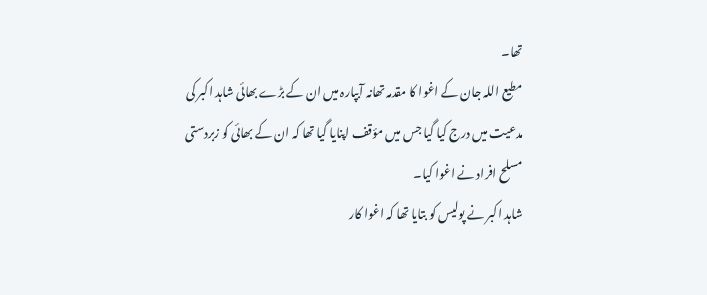تھا۔
مطیع اللہ جان کے اغوا کا مقدمہ تھانہ آبپارہ میں ان کے بڑے بھائی شاہد اکبر کی مدعیت میں درج کیا گیا جس میں مؤقف اپنایا گیا تھا کہ ان کے بھائی کو زبردستی مسلح افراد نے اغوا کیا۔
شاہد اکبر نے پولیس کو بتایا تھا کہ اغوا کار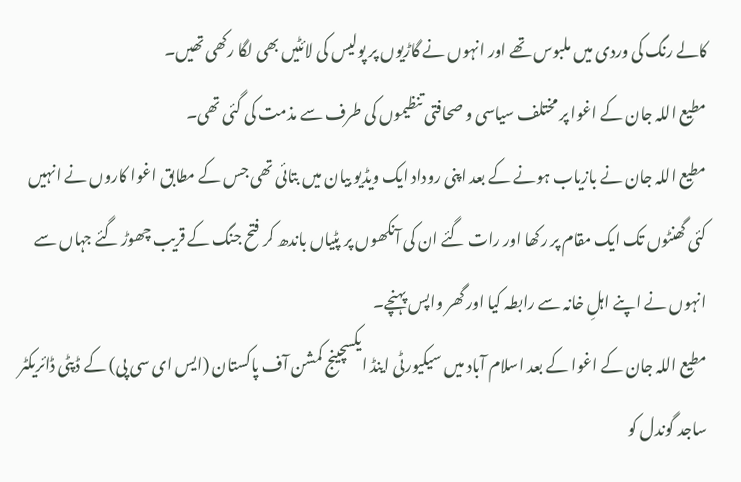کالے رنگ کی وردی میں ملبوس تھے اور انہوں نے گاڑیوں پر پولیس کی لائٹیں بھی لگا رکھی تھیں۔
مطیع اللہ جان کے اغوا پر مختلف سیاسی و صحافتی تنظیموں کی طرف سے مذمت کی گئی تھی۔
مطیع اللہ جان نے بازیاب ہونے کے بعد اپنی روداد ایک ویڈیو بیان میں بتائی تھی جس کے مطابق اغوا کاروں نے انہیں کئی گھنٹوں تک ایک مقام پر رکھا اور رات گئے ان کی آنکھوں پر پٹیاں باندھ کر فتح جنگ کے قریب چھوڑ گئے جہاں سے انہوں نے اپنے اہلِ خانہ سے رابطہ کیا اور گھر واپس پہنچے۔
مطیع اللہ جان کے اغوا کے بعد اسلام آباد میں سیکیورٹی اینڈ ایکسچینج کمشن آف پاکستان (ایس ای سی پی) کے ڈپٹی ڈائریکٹر ساجد گوندل کو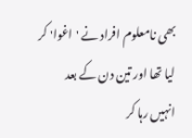بھی نامعلوم افراد نے 'اغوا' کر لیا تھا اور تین دن کے بعد انہیں رہا کر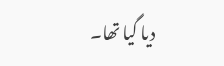دیا گیا تھا۔